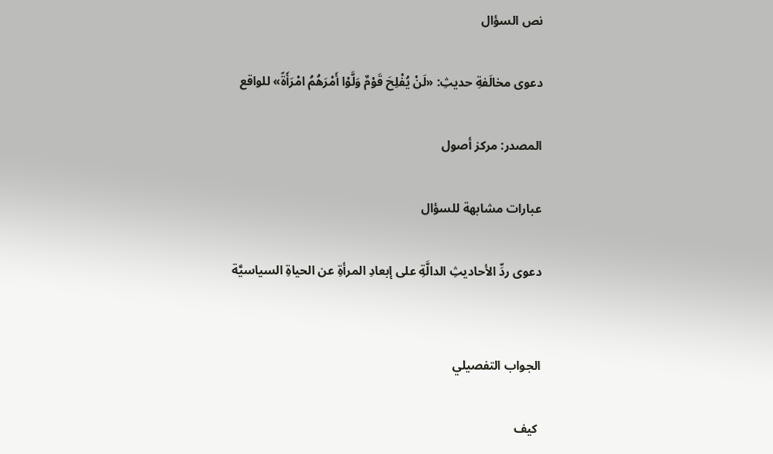نص السؤال

دعوى مخالَفةِ حديثِ: «لَنْ يُفْلِحَ قَوْمٌ وَلَّوْا أَمْرَهُمُ امْرَأَةً» للواقع

المصدر: مركز أصول

عبارات مشابهة للسؤال

دعوى ردِّ الأحاديثِ الدالَّةِ على إبعادِ المرأةِ عن الحياةِ السياسيَّة


الجواب التفصيلي

 كيف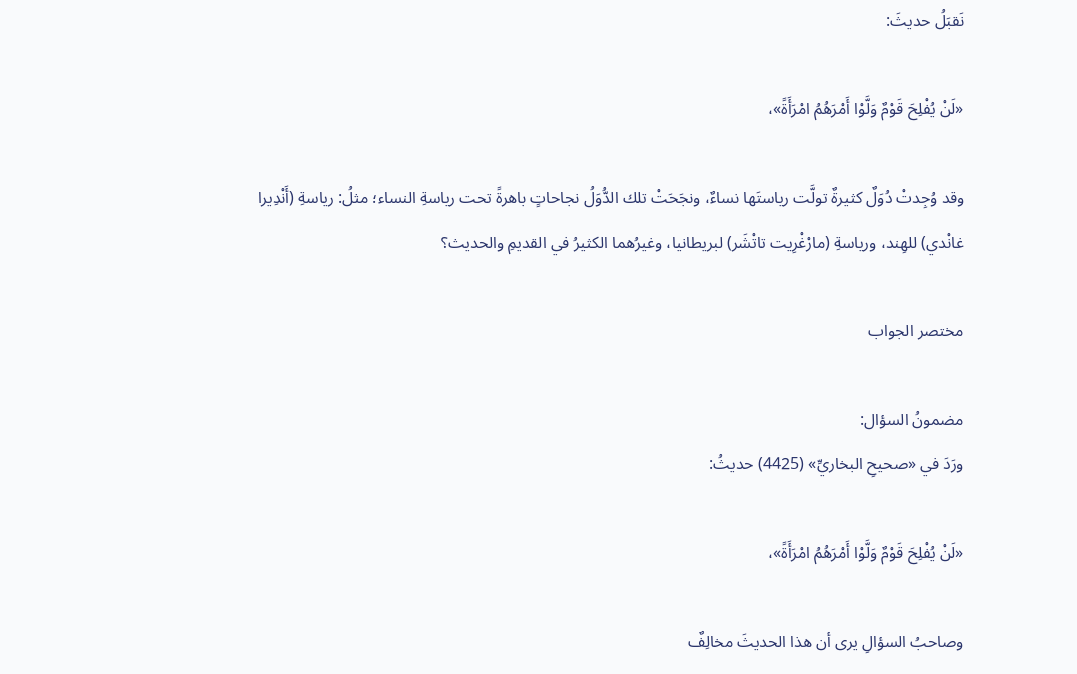نَقبَلُ حديثَ:

«لَنْ يُفْلِحَ قَوْمٌ وَلَّوْا أَمْرَهُمُ امْرَأَةً»،

وقد وُجِدتْ دُوَلٌ كثيرةٌ تولَّت رياستَها نساءٌ، ونجَحَتْ تلك الدُّوَلُ نجاحاتٍ باهرةً تحت رياسةِ النساء؛ مثلُ: رياسةِ (أَنْدِيرا غانْدي) للهِند، ورياسةِ (مارْغْرِيت تاتْشَر) لبريطانيا، وغيرُهما الكثيرُ في القديمِ والحديث؟

مختصر الجواب

مضمونُ السؤال:
ورَدَ في «صحيحِ البخاريِّ» (4425) حديثُ:

«لَنْ يُفْلِحَ قَوْمٌ وَلَّوْا أَمْرَهُمُ امْرَأَةً»،

وصاحبُ السؤالِ يرى أن هذا الحديثَ مخالِفٌ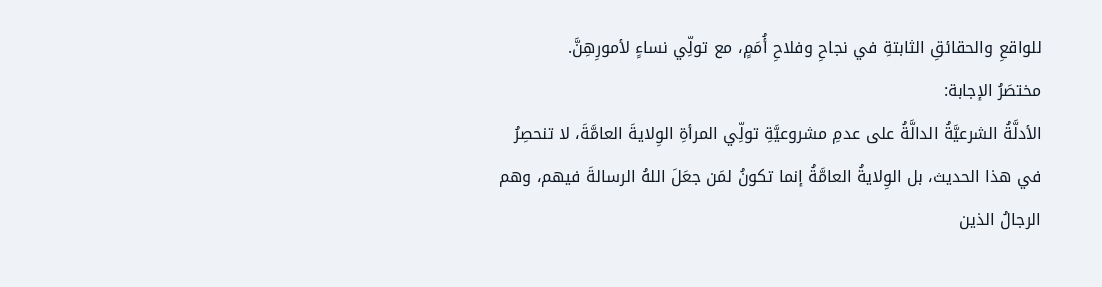للواقعِ والحقائقِ الثابتةِ في نجاحِ وفلاحِ أُمَمٍ، مع تولِّي نساءٍ لأمورِهِنَّ.
مختصَرُ الإجابة:
الأدلَّةُ الشرعيَّةُ الدالَّةُ على عدمِ مشروعيَّةِ تولِّي المرأةِ الوِلايةَ العامَّةَ، لا تنحصِرُ في هذا الحديث، بل الوِلايةُ العامَّةُ إنما تكونُ لمَن جعَلَ اللهُ الرسالةَ فيهم، وهم الرجالُ الذين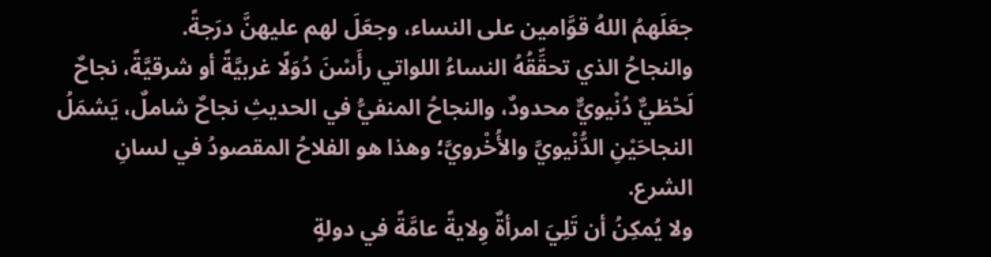جعَلَهمُ اللهُ قوَّامين على النساء، وجعَلَ لهم عليهنَّ درَجةً.
والنجاحُ الذي تحقِّقُهُ النساءُ اللواتي رأَسْنَ دُوَلًا غربيَّةً أو شرقيَّةً، نجاحٌ لَحْظيٌّ دُنْيويٌّ محدودٌ، والنجاحُ المنفيُّ في الحديثِ نجاحٌ شاملٌ، يَشمَلُ النجاحَيْنِ الدُّنْيويَّ والأُخْرويَّ؛ وهذا هو الفلاحُ المقصودُ في لسانِ الشرع.
ولا يُمكِنُ أن تَلِيَ امرأةٌ وِلايةً عامَّةً في دولةٍ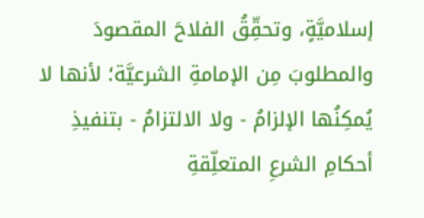إسلاميَّةٍ، وتحقِّقُ الفلاحَ المقصودَ والمطلوبَ مِن الإمامةِ الشرعيَّة؛ لأنها لا يُمكِنُها الإلزامُ - ولا الالتزامُ - بتنفيذِ أحكامِ الشرعِ المتعلِّقةِ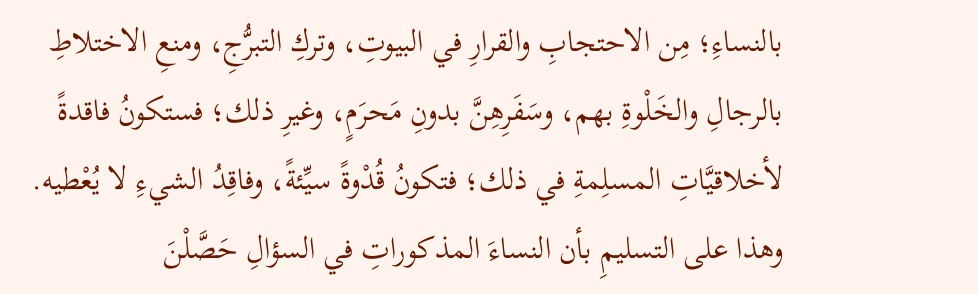بالنساءِ؛ مِن الاحتجابِ والقرارِ في البيوتِ، وتركِ التبرُّجِ، ومنعِ الاختلاطِ بالرجالِ والخَلْوةِ بهم، وسَفَرِهِنَّ بدونِ مَحرَمٍ، وغيرِ ذلك؛ فستكونُ فاقدةً لأخلاقيَّاتِ المسلِمةِ في ذلك؛ فتكونُ قُدْوةً سيِّئةً، وفاقِدُ الشيءِ لا يُعْطيه.
وهذا على التسليمِ بأن النساءَ المذكوراتِ في السؤالِ حَصَّلْنَ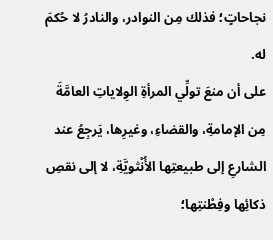نجاحاتٍ؛ فذلك مِن النوادر، والنادرُ لا حُكمَ له.
على أن منعَ تولِّي المرأةِ الوِلاياتِ العامَّةَ مِن الإمامةِ، والقضاءِ، وغيرِها، يَرجِعُ عند الشارعِ إلى طبيعتِها الأُنْثويَّةِ، لا إلى نقصِ ذكائِها وفِطْنتِها؛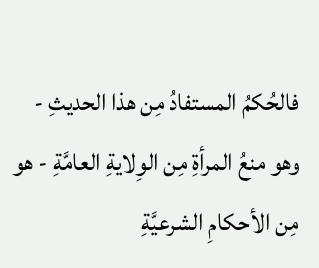فالحُكمُ المستفادُ مِن هذا الحديثِ - وهو منعُ المرأةِ مِن الوِلايةِ العامَّةِ - هو مِن الأحكامِ الشرعيَّةِ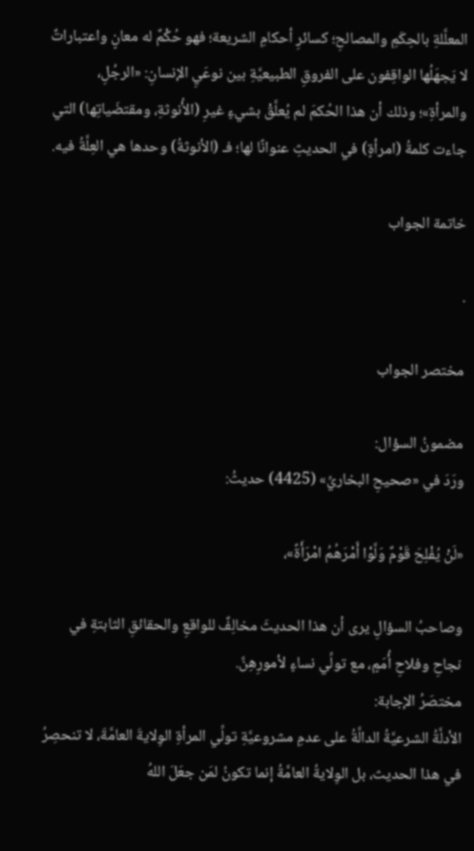المعلَّلةِ بالحِكَمِ والمصالحِ؛ كسائرِ أحكامِ الشريعة؛ فهو حُكْمٌ له معانٍ واعتباراتٌ لا يَجهَلُها الواقِفون على الفروقِ الطبيعيَّةِ بين نوعَيِ الإنسانِ: «الرجُلِ، والمرأةِ»؛ وذلك أن هذا الحُكمَ لم يُعلَّقْ بشيءٍ غيرِ (الأُنوثةِ، ومقتضَياتِها) التي جاءت كلمةُ (امرأةٍ) في الحديثِ عنوانًا لها؛ فـ (الأنوثةُ) وحدها هي العِلَّةُ فيه.

خاتمة الجواب

.

مختصر الجواب

مضمونُ السؤال:
ورَدَ في «صحيحِ البخاريِّ» (4425) حديثُ:

«لَنْ يُفْلِحَ قَوْمٌ وَلَّوْا أَمْرَهُمُ امْرَأَةً»،

وصاحبُ السؤالِ يرى أن هذا الحديثَ مخالِفٌ للواقعِ والحقائقِ الثابتةِ في نجاحِ وفلاحِ أُمَمٍ، مع تولِّي نساءٍ لأمورِهِنَّ.
مختصَرُ الإجابة:
الأدلَّةُ الشرعيَّةُ الدالَّةُ على عدمِ مشروعيَّةِ تولِّي المرأةِ الوِلايةَ العامَّةَ، لا تنحصِرُ في هذا الحديث، بل الوِلايةُ العامَّةُ إنما تكونُ لمَن جعَلَ اللهُ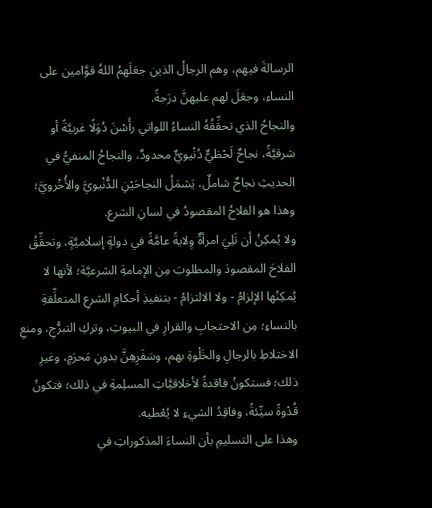الرسالةَ فيهم، وهم الرجالُ الذين جعَلَهمُ اللهُ قوَّامين على النساء، وجعَلَ لهم عليهنَّ درَجةً.
والنجاحُ الذي تحقِّقُهُ النساءُ اللواتي رأَسْنَ دُوَلًا غربيَّةً أو شرقيَّةً، نجاحٌ لَحْظيٌّ دُنْيويٌّ محدودٌ، والنجاحُ المنفيُّ في الحديثِ نجاحٌ شاملٌ، يَشمَلُ النجاحَيْنِ الدُّنْيويَّ والأُخْرويَّ؛ وهذا هو الفلاحُ المقصودُ في لسانِ الشرع.
ولا يُمكِنُ أن تَلِيَ امرأةٌ وِلايةً عامَّةً في دولةٍ إسلاميَّةٍ، وتحقِّقُ الفلاحَ المقصودَ والمطلوبَ مِن الإمامةِ الشرعيَّة؛ لأنها لا يُمكِنُها الإلزامُ - ولا الالتزامُ - بتنفيذِ أحكامِ الشرعِ المتعلِّقةِ بالنساءِ؛ مِن الاحتجابِ والقرارِ في البيوتِ، وتركِ التبرُّجِ، ومنعِ الاختلاطِ بالرجالِ والخَلْوةِ بهم، وسَفَرِهِنَّ بدونِ مَحرَمٍ، وغيرِ ذلك؛ فستكونُ فاقدةً لأخلاقيَّاتِ المسلِمةِ في ذلك؛ فتكونُ قُدْوةً سيِّئةً، وفاقِدُ الشيءِ لا يُعْطيه.
وهذا على التسليمِ بأن النساءَ المذكوراتِ في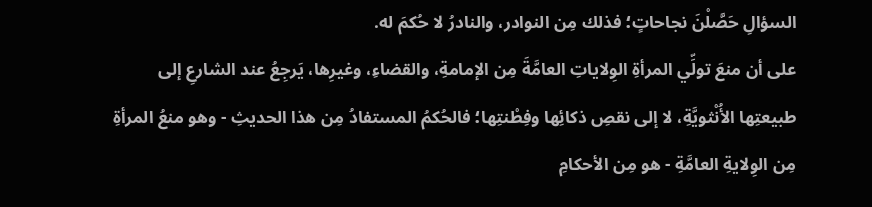السؤالِ حَصَّلْنَ نجاحاتٍ؛ فذلك مِن النوادر، والنادرُ لا حُكمَ له.
على أن منعَ تولِّي المرأةِ الوِلاياتِ العامَّةَ مِن الإمامةِ، والقضاءِ، وغيرِها، يَرجِعُ عند الشارعِ إلى طبيعتِها الأُنْثويَّةِ، لا إلى نقصِ ذكائِها وفِطْنتِها؛ فالحُكمُ المستفادُ مِن هذا الحديثِ - وهو منعُ المرأةِ مِن الوِلايةِ العامَّةِ - هو مِن الأحكامِ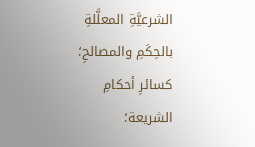الشرعيَّةِ المعلَّلةِ بالحِكَمِ والمصالحِ؛ كسائرِ أحكامِ الشريعة؛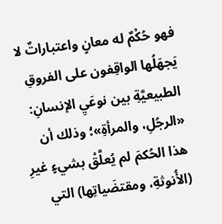فهو حُكْمٌ له معانٍ واعتباراتٌ لا يَجهَلُها الواقِفون على الفروقِ الطبيعيَّةِ بين نوعَيِ الإنسانِ: «الرجُلِ، والمرأةِ»؛ وذلك أن هذا الحُكمَ لم يُعلَّقْ بشيءٍ غيرِ (الأُنوثةِ، ومقتضَياتِها) التي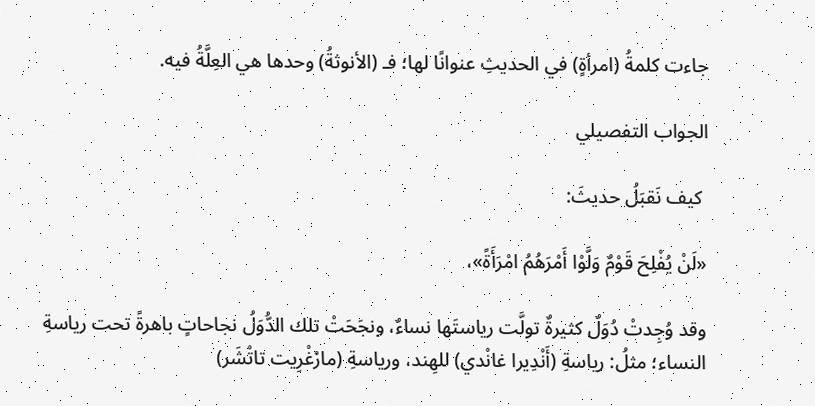جاءت كلمةُ (امرأةٍ) في الحديثِ عنوانًا لها؛ فـ (الأنوثةُ) وحدها هي العِلَّةُ فيه.

الجواب التفصيلي

 كيف نَقبَلُ حديثَ:

«لَنْ يُفْلِحَ قَوْمٌ وَلَّوْا أَمْرَهُمُ امْرَأَةً»،

وقد وُجِدتْ دُوَلٌ كثيرةٌ تولَّت رياستَها نساءٌ، ونجَحَتْ تلك الدُّوَلُ نجاحاتٍ باهرةً تحت رياسةِ النساء؛ مثلُ: رياسةِ (أَنْدِيرا غانْدي) للهِند، ورياسةِ (مارْغْرِيت تاتْشَر)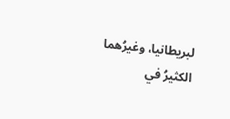لبريطانيا، وغيرُهما الكثيرُ في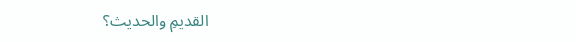القديمِ والحديث؟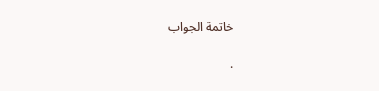خاتمة الجواب

.